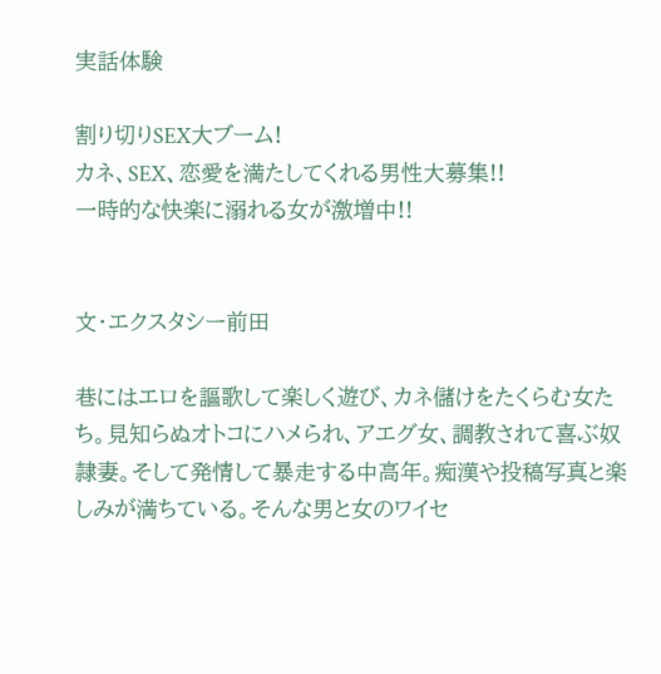実話体験

割り切りSEX大ブーム!
カネ、SEX、恋愛を満たしてくれる男性大募集!!
一時的な快楽に溺れる女が激増中!!


文・エクスタシー前田

巷にはエロを謳歌して楽しく遊び、カネ儲けをたくらむ女たち。見知らぬオトコにハメられ、アエグ女、調教されて喜ぶ奴隷妻。そして発情して暴走する中高年。痴漢や投稿写真と楽しみが満ちている。そんな男と女のワイセ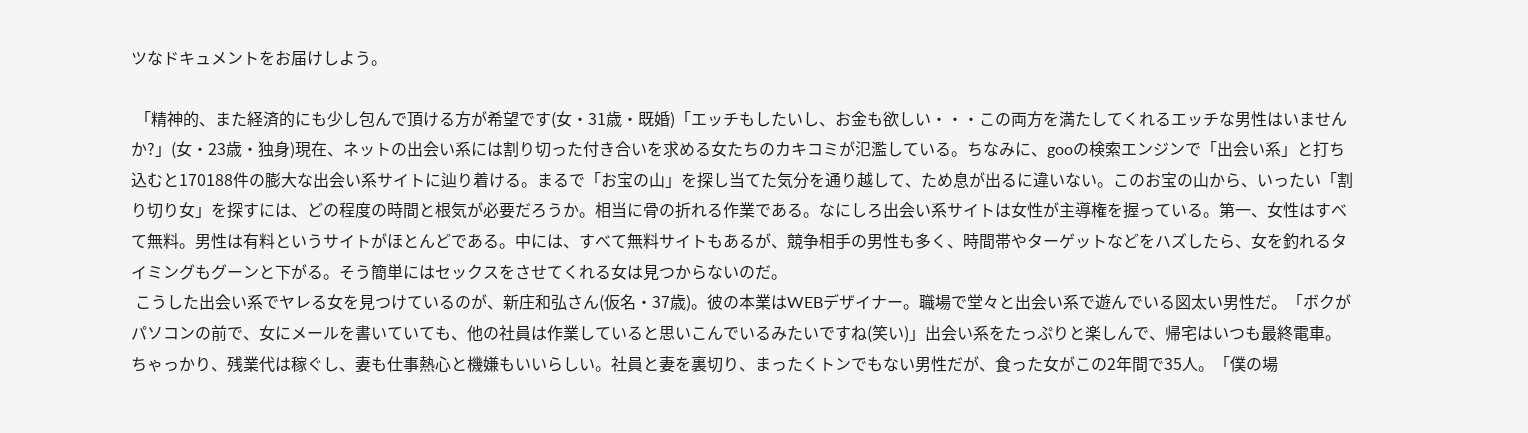ツなドキュメントをお届けしよう。

 「精神的、また経済的にも少し包んで頂ける方が希望です(女・31歳・既婚)「エッチもしたいし、お金も欲しい・・・この両方を満たしてくれるエッチな男性はいませんか?」(女・23歳・独身)現在、ネットの出会い系には割り切った付き合いを求める女たちのカキコミが氾濫している。ちなみに、gooの検索エンジンで「出会い系」と打ち込むと170188件の膨大な出会い系サイトに辿り着ける。まるで「お宝の山」を探し当てた気分を通り越して、ため息が出るに違いない。このお宝の山から、いったい「割り切り女」を探すには、どの程度の時間と根気が必要だろうか。相当に骨の折れる作業である。なにしろ出会い系サイトは女性が主導権を握っている。第一、女性はすべて無料。男性は有料というサイトがほとんどである。中には、すべて無料サイトもあるが、競争相手の男性も多く、時間帯やターゲットなどをハズしたら、女を釣れるタイミングもグーンと下がる。そう簡単にはセックスをさせてくれる女は見つからないのだ。
 こうした出会い系でヤレる女を見つけているのが、新庄和弘さん(仮名・37歳)。彼の本業はWEBデザイナー。職場で堂々と出会い系で遊んでいる図太い男性だ。「ボクがパソコンの前で、女にメールを書いていても、他の社員は作業していると思いこんでいるみたいですね(笑い)」出会い系をたっぷりと楽しんで、帰宅はいつも最終電車。ちゃっかり、残業代は稼ぐし、妻も仕事熱心と機嫌もいいらしい。社員と妻を裏切り、まったくトンでもない男性だが、食った女がこの2年間で35人。「僕の場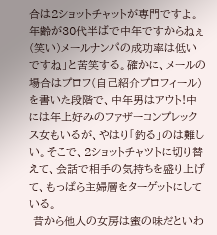合は2ショットチャットが専門ですよ。年齢が30代半ばで中年ですからねぇ(笑い)メールナンパの成功率は低いですね」と苦笑する。確かに、メールの場合はプロフ(自己紹介プロフィール)を書いた段階で、中年男はアウト!中には年上好みのファザーコンプレックス女もいるが、やはり「釣る」のは難しい。そこで、2ショットチャツトに切り替えて、会話で相手の気持ちを盛り上げて、もっぱら主婦層をターゲットにしている。
 昔から他人の女房は蜜の味だといわ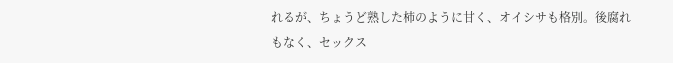れるが、ちょうど熟した柿のように甘く、オイシサも格別。後腐れもなく、セックス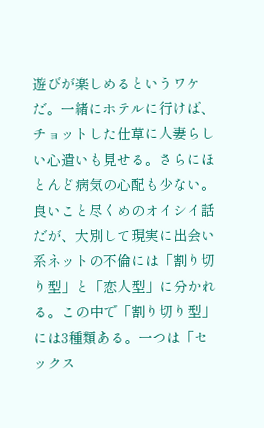遊びが楽しめるというワケだ。一緒にホテルに行けば、チョットした仕草に人妻らしい心遣いも見せる。さらにほとんど病気の心配も少ない。良いこと尽くめのオイシイ話だが、大別して現実に出会い系ネットの不倫には「割り切り型」と「恋人型」に分かれる。この中で「割り切り型」には3種類ある。一つは「セックス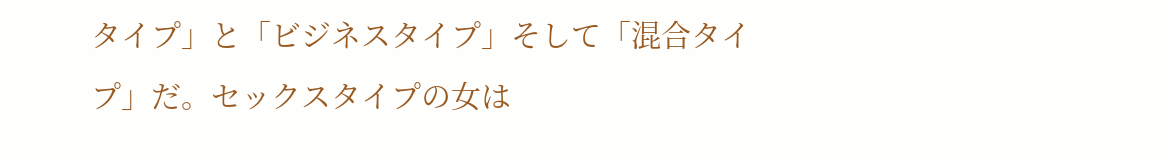タイプ」と「ビジネスタイプ」そして「混合タイプ」だ。セックスタイプの女は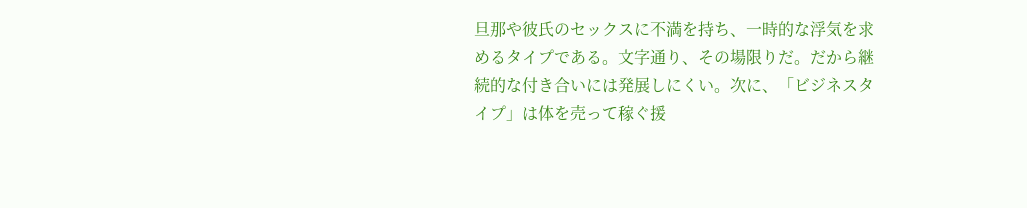旦那や彼氏のセックスに不満を持ち、一時的な浮気を求めるタイプである。文字通り、その場限りだ。だから継続的な付き合いには発展しにくい。次に、「ビジネスタイプ」は体を売って稼ぐ援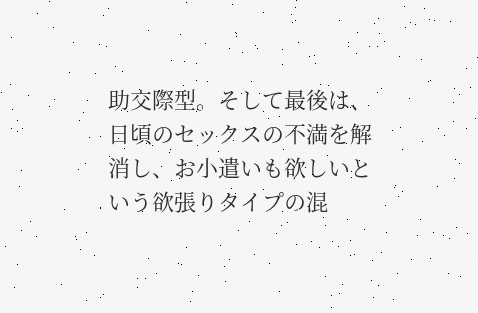助交際型。そして最後は、日頃のセックスの不満を解消し、お小遣いも欲しいという欲張りタイプの混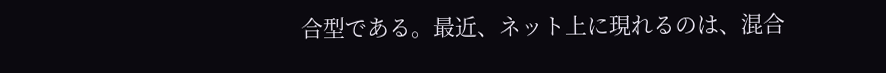合型である。最近、ネット上に現れるのは、混合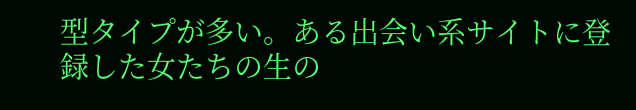型タイプが多い。ある出会い系サイトに登録した女たちの生の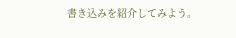書き込みを紹介してみよう。